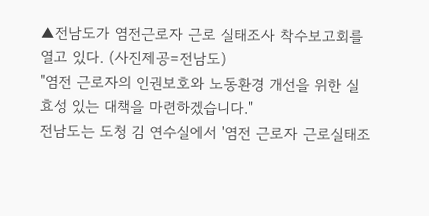▲전남도가 염전근로자 근로 실태조사 착수보고회를 열고 있다. (사진제공=전남도)
"염전 근로자의 인권보호와 노동환경 개선을 위한 실효성 있는 대책을 마련하겠습니다."
전남도는 도청 김 연수실에서 '염전 근로자 근로실태조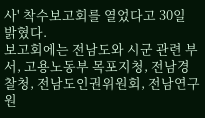사' 착수보고회를 열었다고 30일 밝혔다.
보고회에는 전남도와 시군 관련 부서, 고용노동부 목포지청, 전남경찰청, 전남도인권위원회, 전남연구원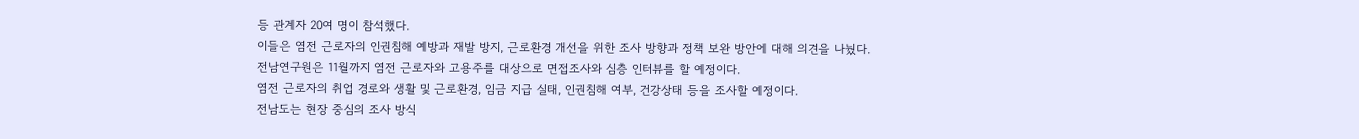등 관계자 20여 명이 참석했다.
이들은 염전 근로자의 인권침해 예방과 재발 방지, 근로환경 개선을 위한 조사 방향과 정책 보완 방안에 대해 의견을 나눴다.
전남연구원은 11월까지 염전 근로자와 고용주를 대상으로 면접조사와 심층 인터뷰를 할 예정이다.
염전 근로자의 취업 경로와 생활 및 근로환경, 임금 지급 실태, 인권침해 여부, 건강상태 등을 조사할 예정이다.
전남도는 현장 중심의 조사 방식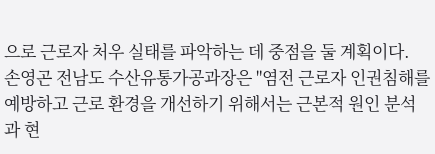으로 근로자 처우 실태를 파악하는 데 중점을 둘 계획이다.
손영곤 전남도 수산유통가공과장은 "염전 근로자 인권침해를 예방하고 근로 환경을 개선하기 위해서는 근본적 원인 분석과 현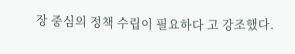장 중심의 정책 수립이 필요하다 고 강조했다.